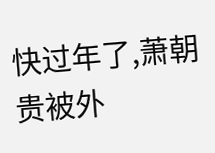快过年了,萧朝贵被外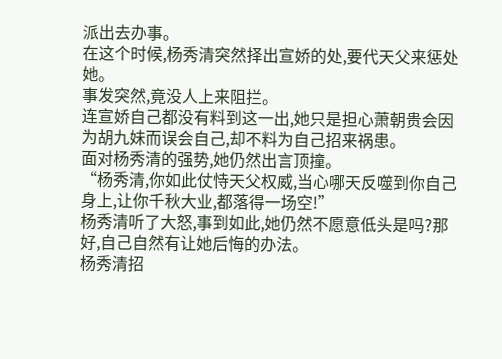派出去办事。
在这个时候,杨秀清突然择出宣娇的处,要代天父来惩处她。
事发突然,竟没人上来阻拦。
连宣娇自己都没有料到这一出,她只是担心萧朝贵会因为胡九妹而误会自己,却不料为自己招来祸患。
面对杨秀清的强势,她仍然出言顶撞。
“杨秀清,你如此仗恃天父权威,当心哪天反噬到你自己身上,让你千秋大业,都落得一场空!”
杨秀清听了大怒,事到如此,她仍然不愿意低头是吗?那好,自己自然有让她后悔的办法。
杨秀清招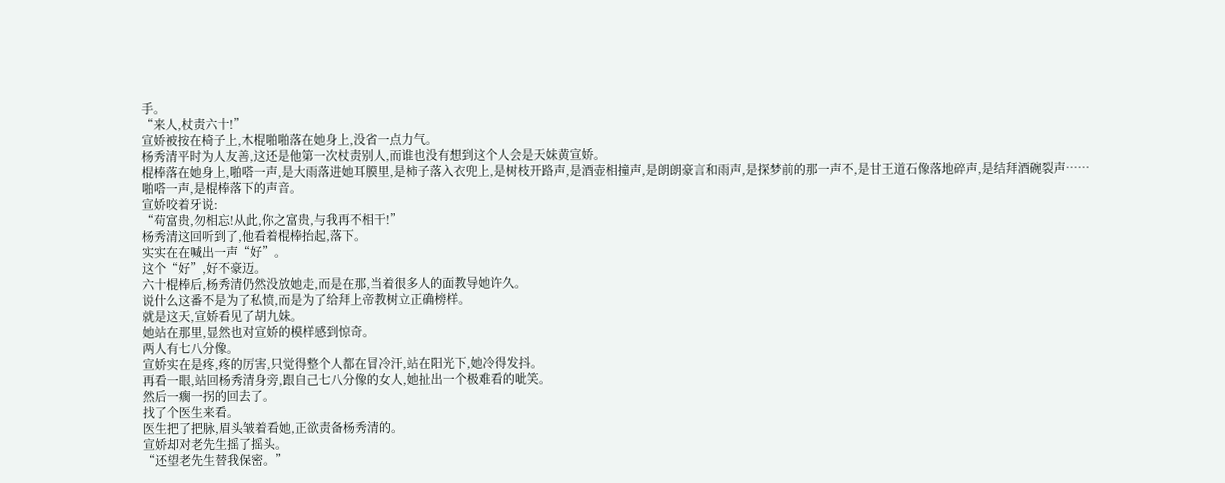手。
“来人,杖责六十!”
宣娇被按在椅子上,木棍啪啪落在她身上,没省一点力气。
杨秀清平时为人友善,这还是他第一次杖责别人,而谁也没有想到这个人会是天妹黄宣娇。
棍棒落在她身上,啪嗒一声,是大雨落进她耳膜里,是柿子落入衣兜上,是树枝开路声,是酒壶相撞声,是朗朗豪言和雨声,是探梦前的那一声不,是甘王道石像落地碎声,是结拜酒碗裂声……
啪嗒一声,是棍棒落下的声音。
宣娇咬着牙说:
“苟富贵,勿相忘!从此,你之富贵,与我再不相干!”
杨秀清这回听到了,他看着棍棒抬起,落下。
实实在在喊出一声“好”。
这个“好”,好不豪迈。
六十棍棒后,杨秀清仍然没放她走,而是在那,当着很多人的面教导她许久。
说什么这番不是为了私愤,而是为了给拜上帝教树立正确榜样。
就是这天,宣娇看见了胡九妹。
她站在那里,显然也对宣娇的模样感到惊奇。
两人有七八分像。
宣娇实在是疼,疼的厉害,只觉得整个人都在冒冷汗,站在阳光下,她冷得发抖。
再看一眼,站回杨秀清身旁,跟自己七八分像的女人,她扯出一个极难看的呲笑。
然后一瘸一拐的回去了。
找了个医生来看。
医生把了把脉,眉头皱着看她,正欲责备杨秀清的。
宣娇却对老先生摇了摇头。
“还望老先生替我保密。”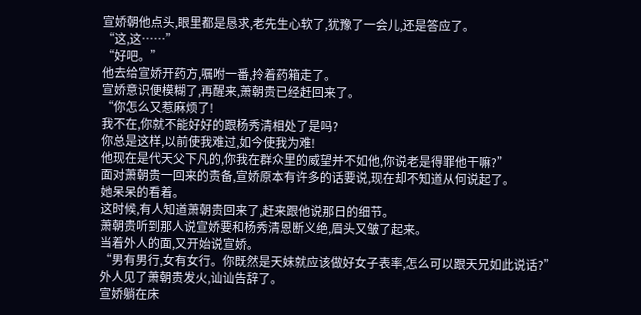宣娇朝他点头,眼里都是恳求,老先生心软了,犹豫了一会儿,还是答应了。
“这,这……”
“好吧。”
他去给宣娇开药方,嘱咐一番,拎着药箱走了。
宣娇意识便模糊了,再醒来,萧朝贵已经赶回来了。
“你怎么又惹麻烦了!
我不在,你就不能好好的跟杨秀清相处了是吗?
你总是这样,以前使我难过,如今使我为难!
他现在是代天父下凡的,你我在群众里的威望并不如他,你说老是得罪他干嘛?”
面对萧朝贵一回来的责备,宣娇原本有许多的话要说,现在却不知道从何说起了。
她呆呆的看着。
这时候,有人知道萧朝贵回来了,赶来跟他说那日的细节。
萧朝贵听到那人说宣娇要和杨秀清恩断义绝,眉头又皱了起来。
当着外人的面,又开始说宣娇。
“男有男行,女有女行。你既然是天妹就应该做好女子表率,怎么可以跟天兄如此说话?”
外人见了萧朝贵发火,讪讪告辞了。
宣娇躺在床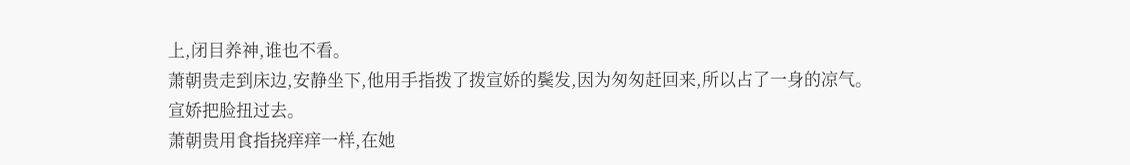上,闭目养神,谁也不看。
萧朝贵走到床边,安静坐下,他用手指拨了拨宣娇的鬓发,因为匆匆赶回来,所以占了一身的凉气。
宣娇把脸扭过去。
萧朝贵用食指挠痒痒一样,在她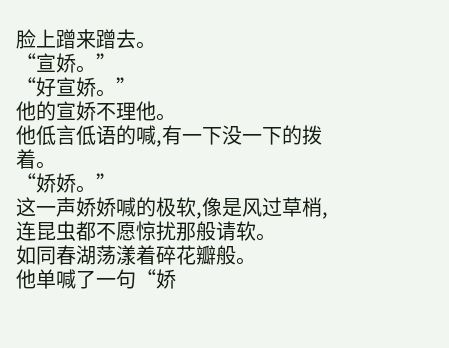脸上蹭来蹭去。
“宣娇。”
“好宣娇。”
他的宣娇不理他。
他低言低语的喊,有一下没一下的拨着。
“娇娇。”
这一声娇娇喊的极软,像是风过草梢,连昆虫都不愿惊扰那般请软。
如同春湖荡漾着碎花瓣般。
他单喊了一句“娇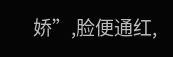娇”,脸便通红,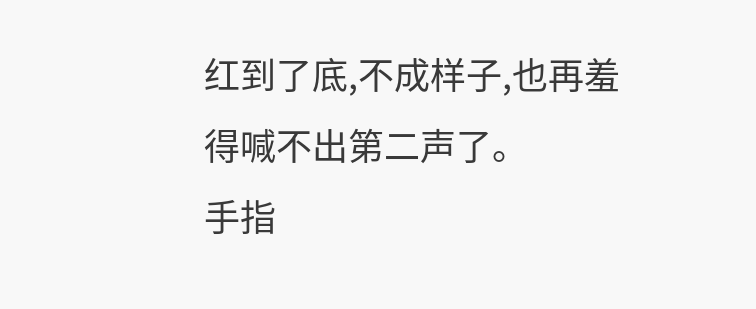红到了底,不成样子,也再羞得喊不出第二声了。
手指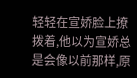轻轻在宣娇脸上撩拨着,他以为宣娇总是会像以前那样,原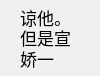谅他。
但是宣娇一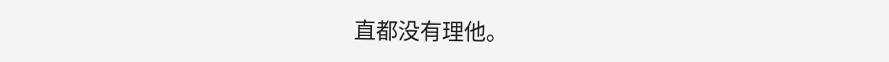直都没有理他。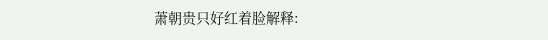萧朝贵只好红着脸解释: